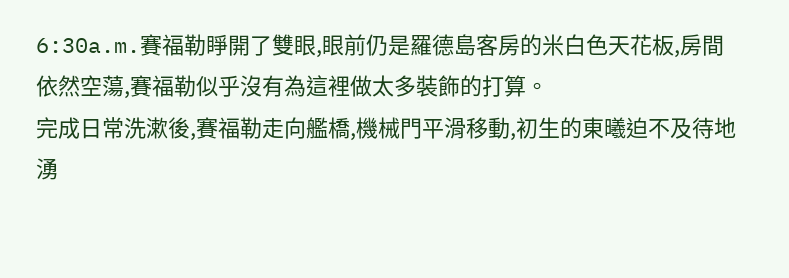6:30a.m.賽福勒睜開了雙眼,眼前仍是羅德島客房的米白色天花板,房間依然空蕩,賽福勒似乎沒有為這裡做太多裝飾的打算。
完成日常洗漱後,賽福勒走向艦橋,機械門平滑移動,初生的東曦迫不及待地湧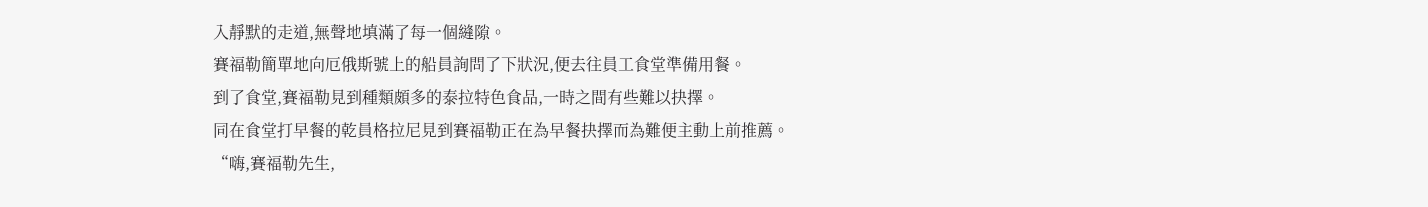入靜默的走道,無聲地填滿了每一個縫隙。
賽福勒簡單地向厄俄斯號上的船員詢問了下狀況,便去往員工食堂準備用餐。
到了食堂,賽福勒見到種類頗多的泰拉特色食品,一時之間有些難以抉擇。
同在食堂打早餐的乾員格拉尼見到賽福勒正在為早餐抉擇而為難便主動上前推薦。
“嗨,賽福勒先生,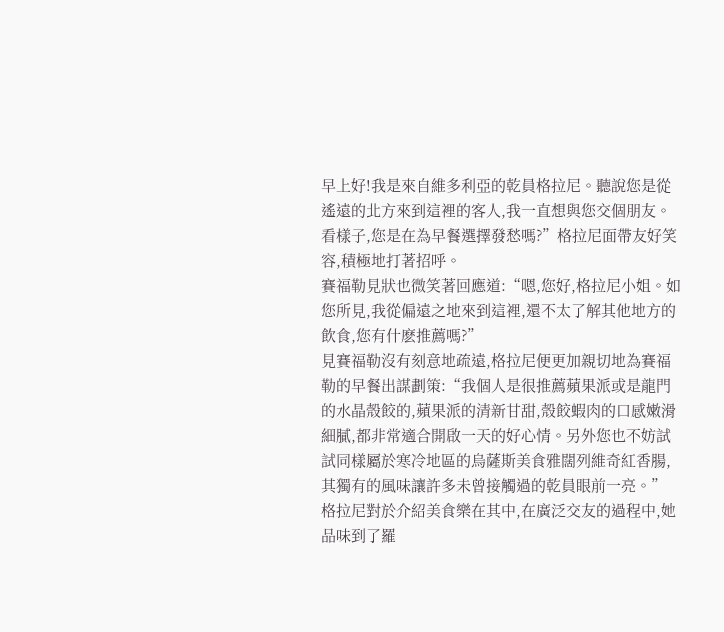早上好!我是來自維多利亞的乾員格拉尼。聽說您是從遙遠的北方來到這裡的客人,我一直想與您交個朋友。看樣子,您是在為早餐選擇發愁嗎?”格拉尼面帶友好笑容,積極地打著招呼。
賽福勒見狀也微笑著回應道:“嗯,您好,格拉尼小姐。如您所見,我從偏遠之地來到這裡,還不太了解其他地方的飲食,您有什麽推薦嗎?”
見賽福勒沒有刻意地疏遠,格拉尼便更加親切地為賽福勒的早餐出謀劃策:“我個人是很推薦蘋果派或是龍門的水晶殼餃的,蘋果派的清新甘甜,殼餃蝦肉的口感嫩滑細膩,都非常適合開啟一天的好心情。另外您也不妨試試同樣屬於寒冷地區的烏薩斯美食雅闊列維奇紅香腸,其獨有的風味讓許多未曾接觸過的乾員眼前一亮。”
格拉尼對於介紹美食樂在其中,在廣泛交友的過程中,她品味到了羅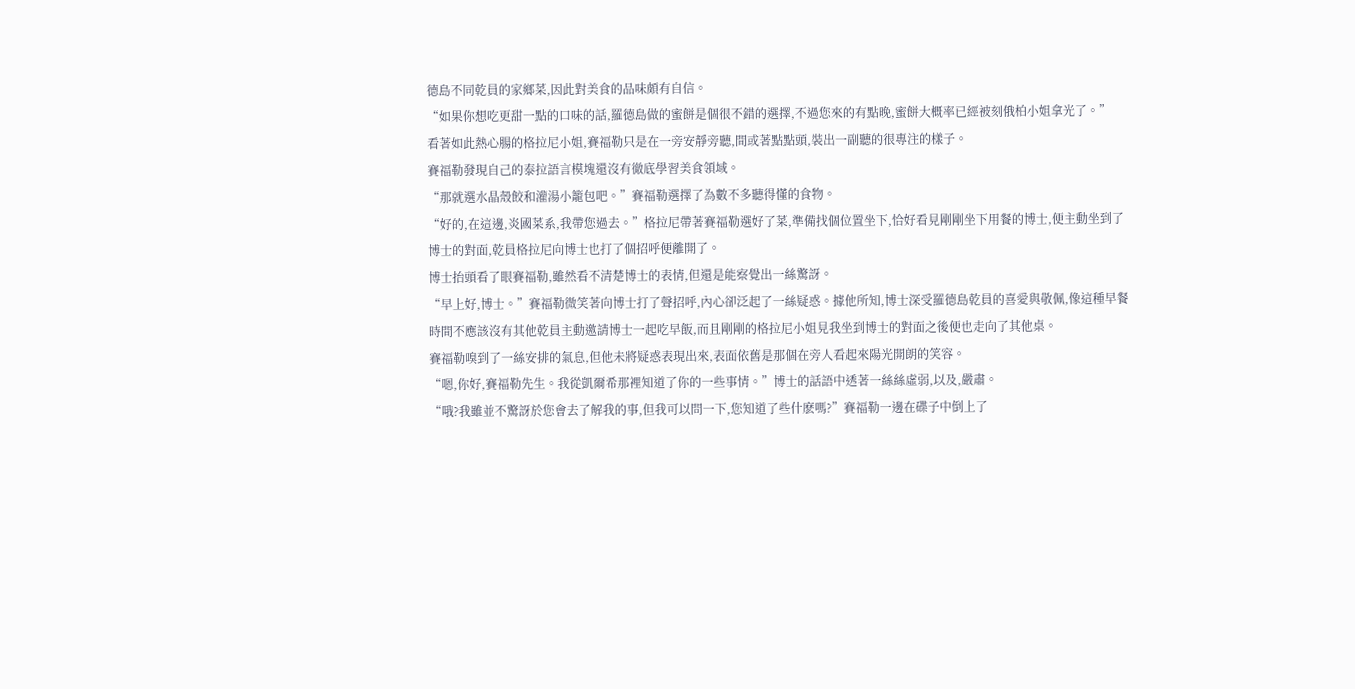德島不同乾員的家鄉菜,因此對美食的品味頗有自信。
“如果你想吃更甜一點的口味的話,羅德島做的蜜餅是個很不錯的選擇,不過您來的有點晚,蜜餅大概率已經被刻俄柏小姐拿光了。”
看著如此熱心腸的格拉尼小姐,賽福勒只是在一旁安靜旁聽,間或著點點頭,裝出一副聽的很專注的樣子。
賽福勒發現自己的泰拉語言模塊還沒有徹底學習美食領域。
“那就選水晶殼餃和灌湯小籠包吧。”賽福勒選擇了為數不多聽得懂的食物。
“好的,在這邊,炎國菜系,我帶您過去。”格拉尼帶著賽福勒選好了菜,準備找個位置坐下,恰好看見剛剛坐下用餐的博士,便主動坐到了博士的對面,乾員格拉尼向博士也打了個招呼便離開了。
博士抬頭看了眼賽福勒,雖然看不清楚博士的表情,但還是能察覺出一絲驚訝。
“早上好,博士。”賽福勒微笑著向博士打了聲招呼,內心卻泛起了一絲疑惑。據他所知,博士深受羅德島乾員的喜愛與敬佩,像這種早餐時間不應該沒有其他乾員主動邀請博士一起吃早飯,而且剛剛的格拉尼小姐見我坐到博士的對面之後便也走向了其他桌。
賽福勒嗅到了一絲安排的氣息,但他未將疑惑表現出來,表面依舊是那個在旁人看起來陽光開朗的笑容。
“嗯,你好,賽福勒先生。我從凱爾希那裡知道了你的一些事情。”博士的話語中透著一絲絲虛弱,以及,嚴肅。
“哦?我雖並不驚訝於您會去了解我的事,但我可以問一下,您知道了些什麽嗎?”賽福勒一邊在碟子中倒上了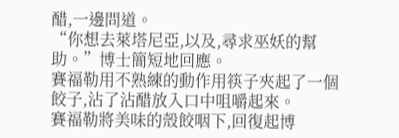醋,一邊問道。
“你想去萊塔尼亞,以及,尋求巫妖的幫助。”博士簡短地回應。
賽福勒用不熟練的動作用筷子夾起了一個餃子,沾了沾醋放入口中咀嚼起來。
賽福勒將美味的殼餃咽下,回復起博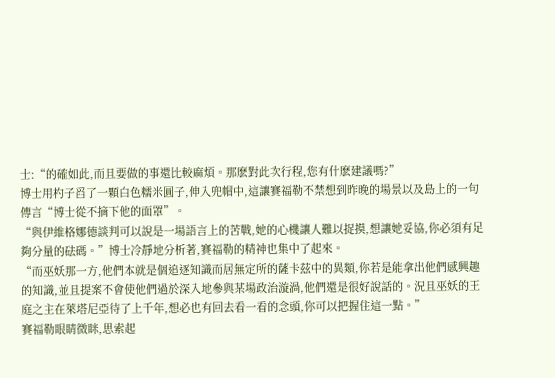士:“的確如此,而且要做的事還比較麻煩。那麽對此次行程,您有什麽建議嗎?”
博士用杓子舀了一顆白色糯米圓子,伸入兜帽中,這讓賽福勒不禁想到昨晚的場景以及島上的一句傳言“博士從不摘下他的面罩”。
“與伊維格娜德談判可以說是一場語言上的苦戰,她的心機讓人難以捉摸,想讓她妥協,你必須有足夠分量的砝碼。”博士冷靜地分析著,賽福勒的精神也集中了起來。
“而巫妖那一方,他們本就是個追逐知識而居無定所的薩卡茲中的異類,你若是能拿出他們感興趣的知識,並且提案不會使他們過於深入地參與某場政治漩渦,他們還是很好說話的。況且巫妖的王庭之主在萊塔尼亞待了上千年,想必也有回去看一看的念頭,你可以把握住這一點。”
賽福勒眼睛微眯,思索起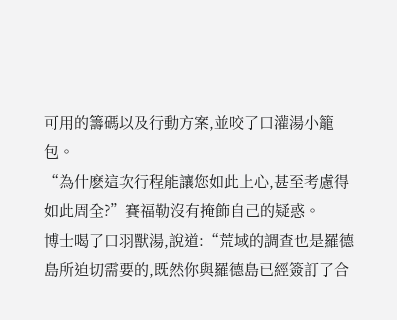可用的籌碼以及行動方案,並咬了口灌湯小籠包。
“為什麽這次行程能讓您如此上心,甚至考慮得如此周全?”賽福勒沒有掩飾自己的疑惑。
博士喝了口羽獸湯,說道:“荒域的調查也是羅德島所迫切需要的,既然你與羅德島已經簽訂了合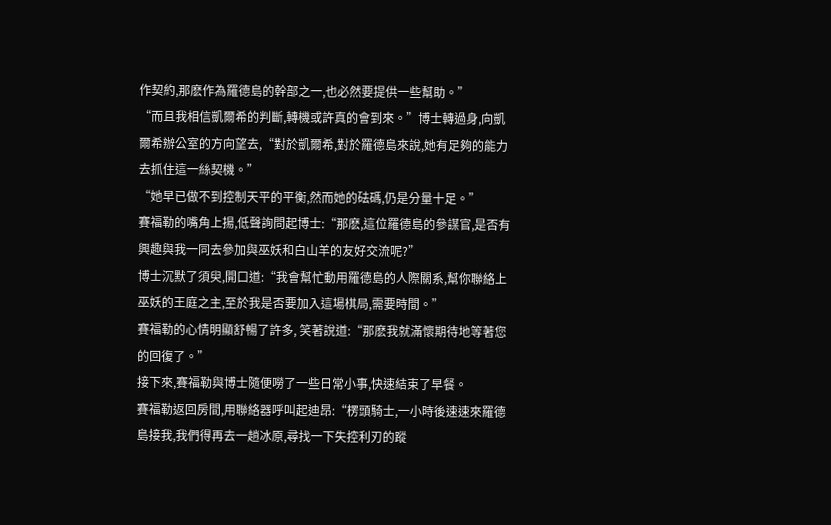作契約,那麽作為羅德島的幹部之一,也必然要提供一些幫助。”
“而且我相信凱爾希的判斷,轉機或許真的會到來。”博士轉過身,向凱爾希辦公室的方向望去,“對於凱爾希,對於羅德島來說,她有足夠的能力去抓住這一絲契機。”
“她早已做不到控制天平的平衡,然而她的砝碼,仍是分量十足。”
賽福勒的嘴角上揚,低聲詢問起博士:“那麽,這位羅德島的參謀官,是否有興趣與我一同去參加與巫妖和白山羊的友好交流呢?”
博士沉默了須臾,開口道:“我會幫忙動用羅德島的人際關系,幫你聯絡上巫妖的王庭之主,至於我是否要加入這場棋局,需要時間。”
賽福勒的心情明顯舒暢了許多, 笑著說道:“那麽我就滿懷期待地等著您的回復了。”
接下來,賽福勒與博士隨便嘮了一些日常小事,快速結束了早餐。
賽福勒返回房間,用聯絡器呼叫起迪昂:“楞頭騎士,一小時後速速來羅德島接我,我們得再去一趟冰原,尋找一下失控利刃的蹤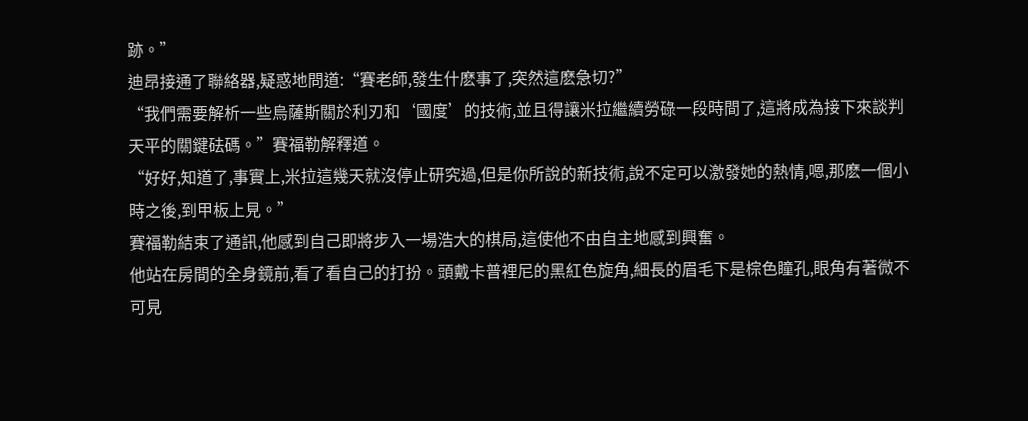跡。”
迪昂接通了聯絡器,疑惑地問道:“賽老師,發生什麽事了,突然這麽急切?”
“我們需要解析一些烏薩斯關於利刃和‘國度’的技術,並且得讓米拉繼續勞碌一段時間了,這將成為接下來談判天平的關鍵砝碼。”賽福勒解釋道。
“好好,知道了,事實上,米拉這幾天就沒停止研究過,但是你所說的新技術,說不定可以激發她的熱情,嗯,那麽一個小時之後,到甲板上見。”
賽福勒結束了通訊,他感到自己即將步入一場浩大的棋局,這使他不由自主地感到興奮。
他站在房間的全身鏡前,看了看自己的打扮。頭戴卡普裡尼的黑紅色旋角,細長的眉毛下是棕色瞳孔,眼角有著微不可見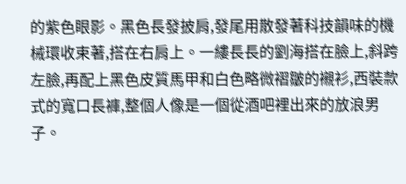的紫色眼影。黑色長發披肩,發尾用散發著科技韻味的機械環收束著,搭在右肩上。一縷長長的劉海搭在臉上,斜跨左臉,再配上黑色皮質馬甲和白色略微褶皺的襯衫,西裝款式的寬口長褲,整個人像是一個從酒吧裡出來的放浪男子。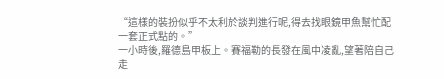“這樣的裝扮似乎不太利於談判進行呢,得去找眼鏡甲魚幫忙配一套正式點的。”
一小時後,羅德島甲板上。賽福勒的長發在風中凌亂,望著陪自己走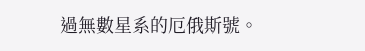過無數星系的厄俄斯號。